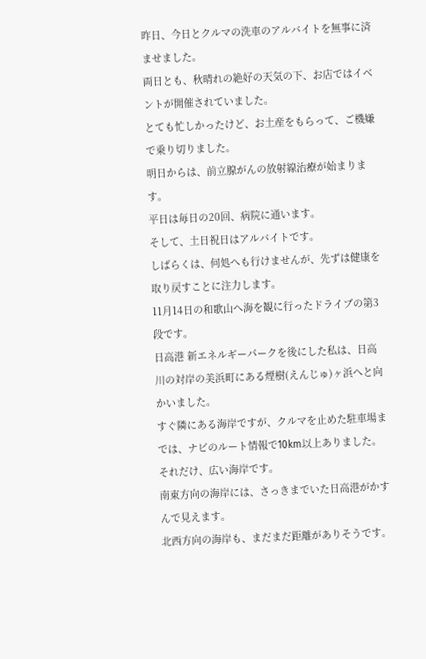昨日、今日とクルマの洗車のアルバイトを無事に済ませました。
両日とも、秋晴れの絶好の天気の下、お店ではイベントが開催されていました。
とても忙しかったけど、お土産をもらって、ご機嫌で乗り切りました。
明日からは、前立腺がんの放射線治療が始まります。
平日は毎日の20回、病院に通います。
そして、土日祝日はアルバイトです。
しばらくは、何処へも行けませんが、先ずは健康を取り戻すことに注力します。
11月14日の和歌山へ海を観に行ったドライブの第3段です。
日高港 新エネルギーパークを後にした私は、日高川の対岸の美浜町にある煙樹(えんじゅ)ヶ浜へと向かいました。
すぐ隣にある海岸ですが、クルマを止めた駐車場までは、ナビのルート情報で10km以上ありました。
それだけ、広い海岸です。
南東方向の海岸には、さっきまでいた日高港がかすんで見えます。
北西方向の海岸も、まだまだ距離がありそうです。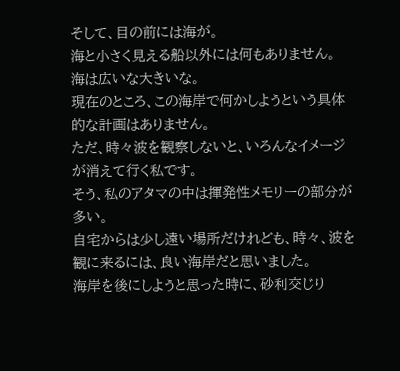そして、目の前には海が。
海と小さく見える船以外には何もありません。
海は広いな大きいな。
現在のところ、この海岸で何かしようという具体的な計画はありません。
ただ、時々波を観察しないと、いろんなイメージが消えて行く私です。
そう、私のアタマの中は揮発性メモリーの部分が多い。
自宅からは少し遠い場所だけれども、時々、波を観に来るには、良い海岸だと思いました。
海岸を後にしようと思った時に、砂利交じり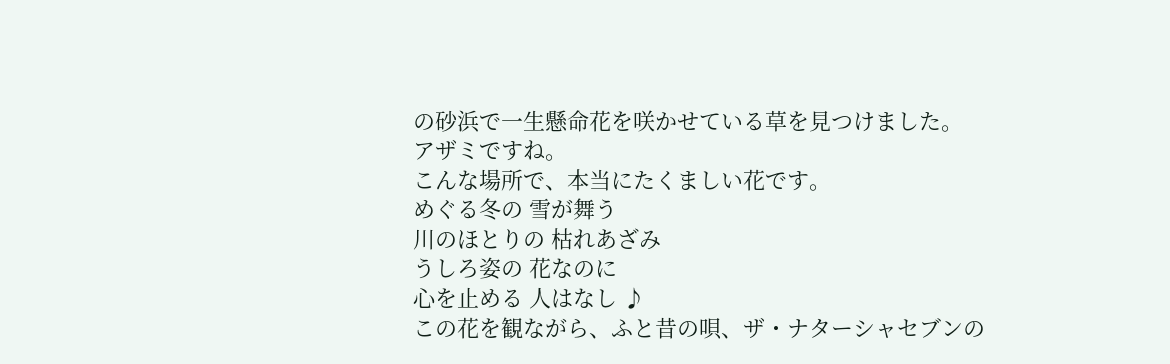の砂浜で一生懸命花を咲かせている草を見つけました。
アザミですね。
こんな場所で、本当にたくましい花です。
めぐる冬の 雪が舞う
川のほとりの 枯れあざみ
うしろ姿の 花なのに
心を止める 人はなし ♪
この花を観ながら、ふと昔の唄、ザ・ナターシャセブンの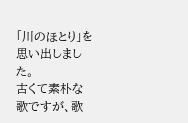「川のほとり」を思い出しました。
古くて素朴な歌ですが、歌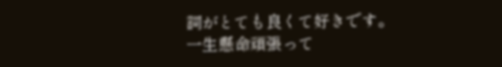詞がとても良くて好きです。
一生懸命頑張って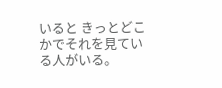いると きっとどこかでそれを見ている人がいる。